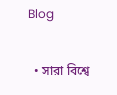Blog

  • সারা বিশ্বে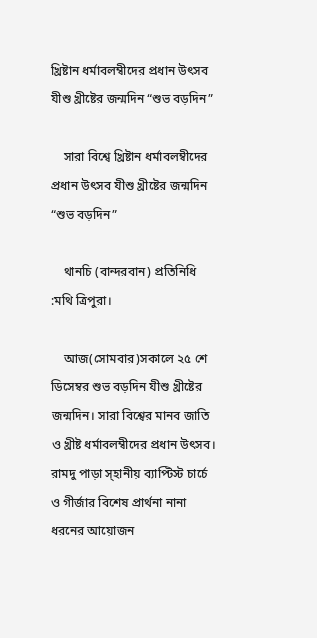খ্রিষ্টান ধর্মাবলম্বীদের প্রধান উৎসব যীশু খ্রীষ্টের জন্মদিন “শুভ বড়দিন”

    সারা বিশ্বে খ্রিষ্টান ধর্মাবলম্বীদের প্রধান উৎসব যীশু খ্রীষ্টের জন্মদিন “শুভ বড়দিন”

    থানচি (বান্দরবান) প্রতিনিধি :মথি ত্রিপুরা।

    আজ(সোমবার)সকালে ২৫ শে ডিসেম্বর শুভ বড়দিন যীশু খ্রীষ্টের জন্মদিন। সারা বিশ্বের মানব জাতি ও খ্রীষ্ট ধর্মাবলম্বীদের প্রধান উৎসব। রামদু পাড়া স্হানীয় ব্যাপ্টিস্ট চার্চে ও গীর্জার বিশেষ প্রার্থনা নানা ধরনের আয়োজন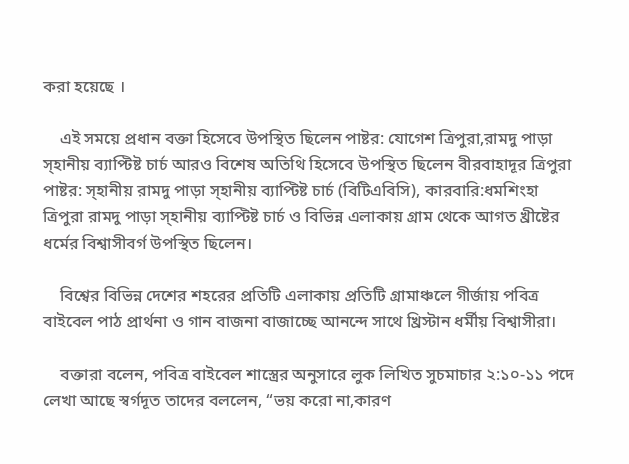করা হয়েছে ।

    এই সময়ে প্রধান বক্তা হিসেবে উপস্থিত ছিলেন পাষ্টর: যোগেশ ত্রিপুরা,রামদু পাড়া স্হানীয় ব্যাপ্টিষ্ট চার্চ আরও বিশেষ অতিথি হিসেবে উপস্থিত ছিলেন বীরবাহাদূর ত্রিপুরা পাষ্টর: স্হানীয় রামদু পাড়া স্হানীয় ব্যাপ্টিষ্ট চার্চ (বিটিএবিসি), কারবারি:ধমশিংহা ত্রিপুরা রামদু পাড়া স্হানীয় ব্যাপ্টিষ্ট চার্চ ও বিভিন্ন এলাকায় গ্রাম থেকে আগত খ্রীষ্টের ধর্মের বিশ্বাসীবর্গ উপস্থিত ছিলেন।

    বিশ্বের বিভিন্ন দেশের শহরের প্রতিটি এলাকায় প্রতিটি গ্রামাঞ্চলে গীর্জায় পবিত্র বাইবেল পাঠ প্রার্থনা ও গান বাজনা বাজাচ্ছে আনন্দে সাথে খ্রিস্টান ধর্মীয় বিশ্বাসীরা।

    বক্তারা বলেন, পবিত্র বাইবেল শাস্ত্রের অনুসারে লুক লিখিত সুচমাচার ২:১০-১১ পদে লেখা আছে স্বর্গদূত তাদের বললেন, “ভয় করো না,কারণ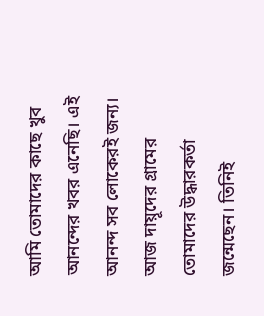আমি তোমাদের কাছে খুব আনন্দের খবর এনেছি। এই আনন্দ সব লোকেরই জন্য। আজ দায়ূদের গ্রামের তোমাদের উদ্ধারকর্তা জন্মেছেন। তিনিই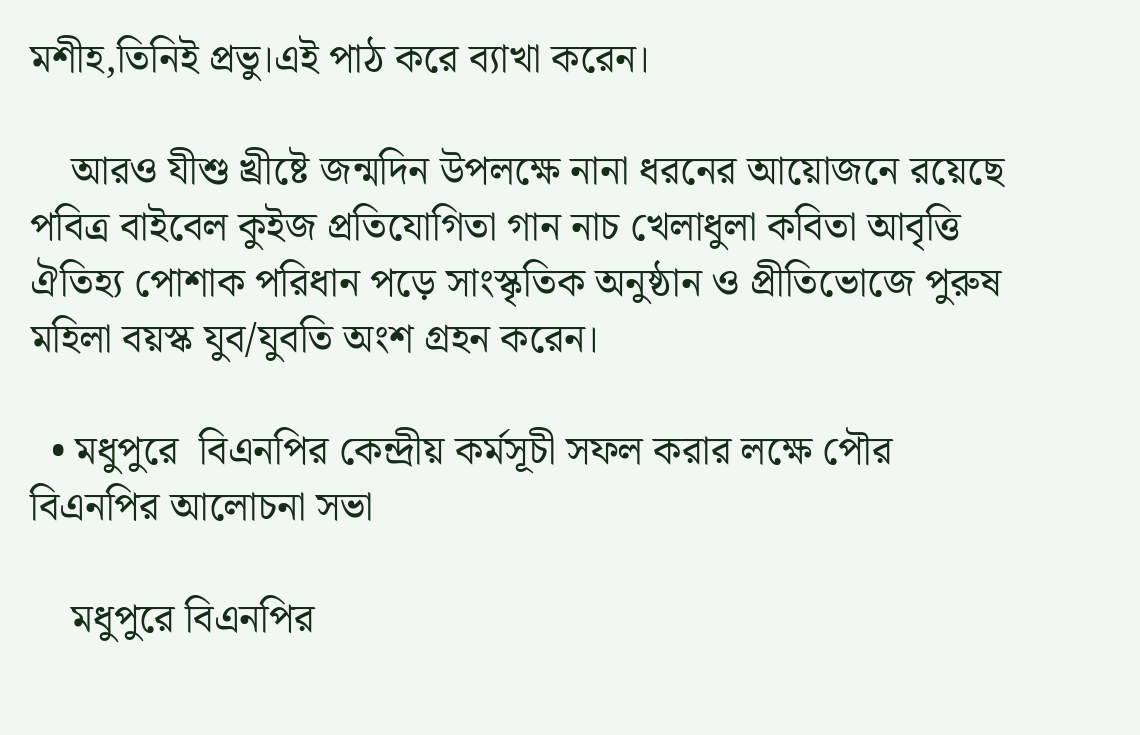মশীহ,তিনিই প্রভু।এই পাঠ করে ব্যাখা করেন।

    আরও যীশু খ্রীষ্টে জন্মদিন উপলক্ষে নানা ধরনের আয়োজনে রয়েছে পবিত্র বাইবেল কুইজ প্রতিযোগিতা গান নাচ খেলাধুলা কবিতা আবৃত্তি ঐতিহ্য পোশাক পরিধান পড়ে সাংস্কৃতিক অনুষ্ঠান ও প্রীতিভোজে পুরুষ মহিলা বয়স্ক যুব/যুবতি অংশ গ্রহন করেন।

  • মধুপুরে  বিএনপির কেন্দ্রীয় কর্মসূচী সফল করার লক্ষে পৌর বিএনপির আলোচনা সভা

    মধুপুরে বিএনপির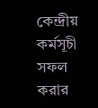কেন্দ্রীয় কর্মসূচী সফল করার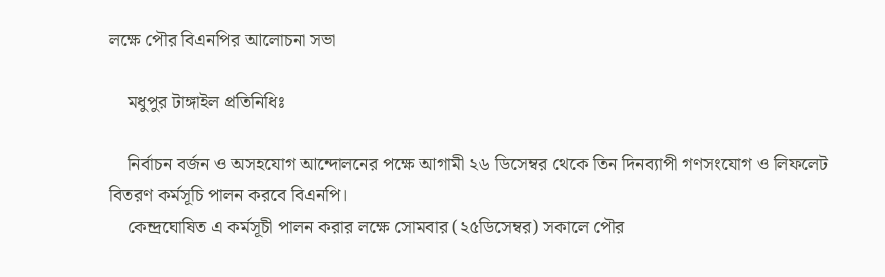লক্ষে পৌর বিএনপির আলোচনা সভা

    মধুপুর টাঙ্গাইল প্রতিনিধিঃ

    নির্বাচন বর্জন ও অসহযোগ আন্দোলনের পক্ষে আগামী ২৬ ডিসেম্বর থেকে তিন দিনব্যাপী গণসংযোগ ও লিফলেট বিতরণ কর্মসূচি পালন করবে বিএনপি।
    কেন্দ্রঘোষিত এ কর্মসূচী পালন করার লক্ষে সোমবার (২৫ডিসেম্বর) সকালে পৌর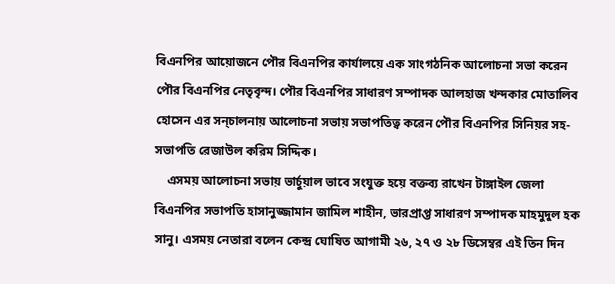বিএনপির আয়োজনে পৌর বিএনপির কার্যালয়ে এক সাংগঠনিক আলোচনা সভা করেন পৌর বিএনপির নেতৃবৃন্দ। পৌর বিএনপির সাধারণ সম্পাদক আলহাজ খন্দকার মোতালিব হোসেন এর সন্চালনায় আলোচনা সভায় সভাপতিত্ব করেন পৌর বিএনপির সিনিয়র সহ-সভাপতি রেজাউল করিম সিদ্দিক।
    এসময় আলোচনা সভায় ভার্চুয়াল ভাবে সংযুক্ত হয়ে বক্তব্য রাখেন টাঙ্গাইল জেলা বিএনপির সভাপতি হাসানুজ্জামান জামিল শাহীন, ভারপ্রাপ্ত সাধারণ সম্পাদক মাহমুদুল হক সানু। এসময় নেতারা বলেন কেন্দ্র ঘোষিত আগামী ২৬, ২৭ ও ২৮ ডিসেম্বর এই তিন দিন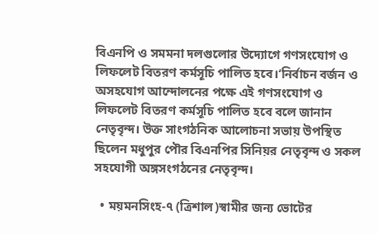বিএনপি ও সমমনা দলগুলোর উদ্যোগে গণসংযোগ ও লিফলেট বিতরণ কর্মসূচি পালিত হবে।‘নির্বাচন বর্জন ও অসহযোগ আন্দোলনের পক্ষে এই গণসংযোগ ও লিফলেট বিতরণ কর্মসূচি পালিত হবে বলে জানান নেতৃবৃন্দ। উক্ত সাংগঠনিক আলোচনা সভায় উপস্থিত ছিলেন মধুপুর পৌর বিএনপির সিনিয়র নেতৃবৃন্দ ও সকল সহযোগী অঙ্গসংগঠনের নেতৃবৃন্দ।

  • ময়মনসিংহ-৭ (ত্রিশাল)স্বামীর জন্য ভোটের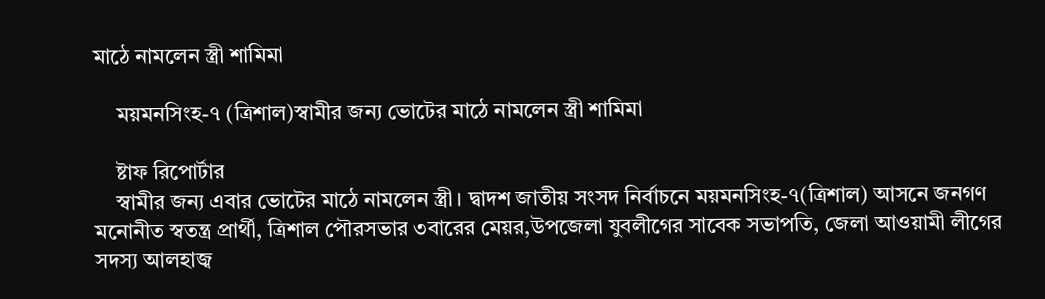মাঠে নামলেন স্ত্রী শামিমা

    ময়মনসিংহ-৭ (ত্রিশাল)স্বামীর জন্য ভোটের মাঠে নামলেন স্ত্রী শামিমা

    ষ্টাফ রিপোর্টার
    স্বামীর জন্য এবার ভোটের মাঠে নামলেন স্ত্রী। দ্বাদশ জাতীয় সংসদ নির্বাচনে ময়মনসিংহ-৭(ত্রিশাল) আসনে জনগণ মনোনীত স্বতন্ত্র প্রার্থী, ত্রিশাল পৌরসভার ৩বারের মেয়র,উপজেলা যুবলীগের সাবেক সভাপতি, জেলা আওয়ামী লীগের সদস্য আলহাজ্ব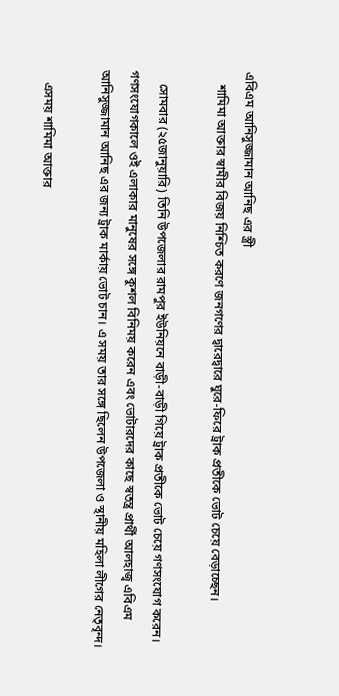এবিএম আনিসুজ্জামান আনিছ এর স্ত্রী
    শামিমা আক্তার স্বামীর বিজয় নিশ্চিত করণে জনগণের দ্বারেদ্বারে ঘুরে-ফিরে ট্রাক প্রতীকে ভোট চেয়ে বেড়াচ্ছেন।

    সোমবার (২৫জানুয়ারি) তিনি উপজেলার রামপুর ইউনিয়নে বাড়ী-বাড়ী গিয়ে ট্রাক প্রতীকে ভোট চেয়ে গণসংযোগ করেন। গণসংযোগকালে ওই এলাকার মানুষের সঙ্গে কুশল বিনিময় করেন এবং ভোটারদের কাছে স্বতন্ত্র প্রার্থী আলহাজ্ব এবিএম আনিসুজ্জামান আনিছ এর জন্য ট্রাক মার্কায় ভোট চান। এ সময় তার সঙ্গে ছিলেন উপজেলা ও স্থানীয় মহিলা লীগের নেতৃবৃন্দ।

    এসময় শামিমা আক্তার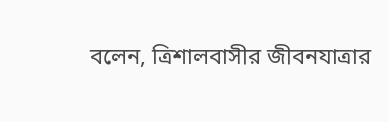বলেন, ত্রিশালবাসীর জীবনযাত্রার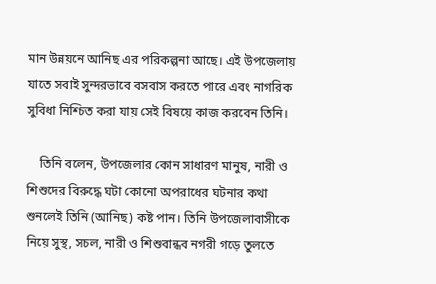মান উন্নয়নে আনিছ এর পরিকল্পনা আছে। এই উপজেলায় যাতে সবাই সুন্দরভাবে বসবাস করতে পারে এবং নাগরিক সুবিধা নিশ্চিত করা যায় সেই বিষয়ে কাজ করবেন তিনি।

    তিনি বলেন, উপজেলার কোন সাধারণ মানুষ, নারী ও শিশুদের বিরুদ্ধে ঘটা কোনো অপরাধের ঘটনার কথা শুনলেই তিনি (আনিছ) কষ্ট পান। তিনি উপজেলাবাসীকে নিয়ে সুস্থ, সচল, নারী ও শিশুবান্ধব নগরী গড়ে তুলতে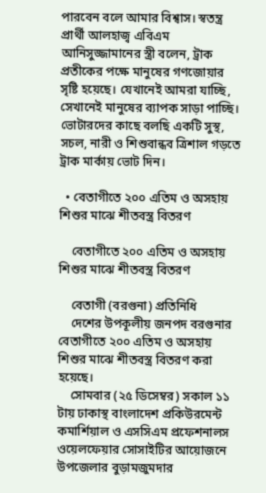পারবেন বলে আমার বিশ্বাস। স্বতন্ত্র প্রার্থী আলহাজ্ব এবিএম আনিসুজ্জামানের স্ত্রী বলেন, ট্রাক প্রতীকের পক্ষে মানুষের গণজোয়ার সৃষ্টি হয়েছে। যেখানেই আমরা যাচ্ছি, সেখানেই মানুষের ব্যাপক সাড়া পাচ্ছি। ভোটারদের কাছে বলছি একটি সুস্থ, সচল, নারী ও শিশুবান্ধব ত্রিশাল গড়তে ট্রাক মার্কায় ভোট দিন।

  • বেতাগীতে ২০০ এতিম ও অসহায় শিশুর মাঝে শীতবস্ত্র বিতরণ

    বেতাগীতে ২০০ এতিম ও অসহায় শিশুর মাঝে শীতবস্ত্র বিতরণ

    বেতাগী (বরগুনা) প্রতিনিধি
    দেশের উপকূলীয় জনপদ বরগুনার বেতাগীতে ২০০ এতিম ও অসহায় শিশুর মাঝে শীতবস্ত্র বিতরণ করা হয়েছে।
    সোমবার (২৫ ডিসেম্বর) সকাল ১১ টায় ঢাকাস্থ বাংলাদেশ প্রকিউরমেন্ট কমার্শিয়াল ও এসসিএম প্রফেশনালস ওয়েলফেয়ার সোসাইটির আয়োজনে উপজেলার বুড়ামজুমদার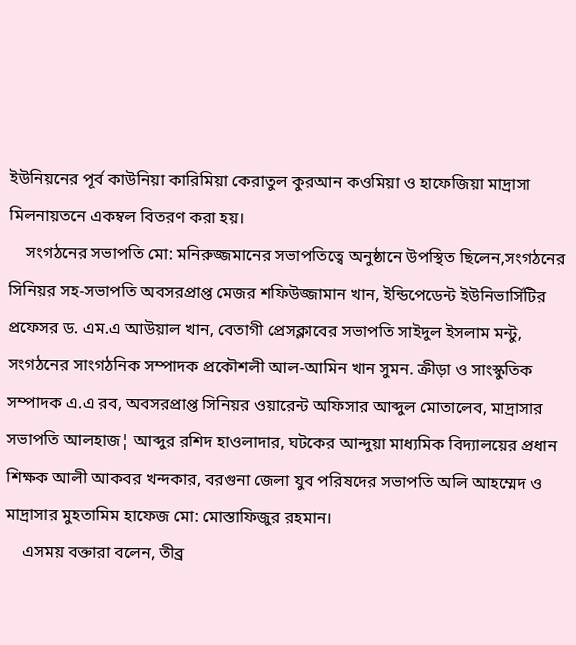ইউনিয়নের পূর্ব কাউনিয়া কারিমিয়া কেরাতুল কুরআন কওমিয়া ও হাফেজিয়া মাদ্রাসা মিলনায়তনে একম্বল বিতরণ করা হয়।
    সংগঠনের সভাপতি মো: মনিরুজ্জমানের সভাপতিত্বে অনুষ্ঠানে উপস্থিত ছিলেন,সংগঠনের সিনিয়র সহ-সভাপতি অবসরপ্রাপ্ত মেজর শফিউজ্জামান খান, ইন্ডিপেডেন্ট ইউনিভার্সিটির প্রফেসর ড. এম.এ আউয়াল খান, বেতাগী প্রেসক্লাবের সভাপতি সাইদুল ইসলাম মন্টু, সংগঠনের সাংগঠনিক সম্পাদক প্রকৌশলী আল-আমিন খান সুমন. ক্রীড়া ও সাংস্কুতিক সম্পাদক এ.এ রব, অবসরপ্রাপ্ত সিনিয়র ওয়ারেন্ট অফিসার আব্দুল মোতালেব, মাদ্রাসার সভাপতি আলহাজ¦ আব্দুর রশিদ হাওলাদার, ঘটকের আন্দুয়া মাধ্যমিক বিদ্যালয়ের প্রধান শিক্ষক আলী আকবর খন্দকার, বরগুনা জেলা যুব পরিষদের সভাপতি অলি আহম্মেদ ও মাদ্রাসার মুহতামিম হাফেজ মো: মোস্তাফিজুর রহমান।
    এসময় বক্তারা বলেন, তীব্র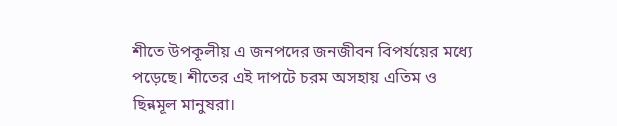শীতে উপকূলীয় এ জনপদের জনজীবন বিপর্যয়ের মধ্যে পড়েছে। শীতের এই দাপটে চরম অসহায় এতিম ও ছিন্নমূল মানুষরা।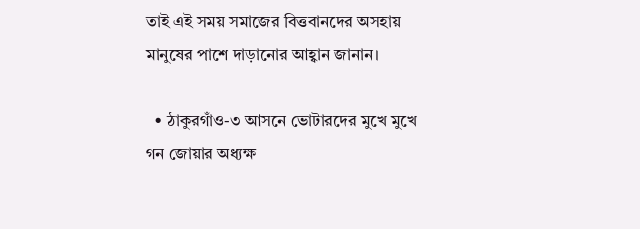তাই এই সময় সমাজের বিত্তবানদের অসহায় মানুষের পাশে দাড়ানোর আহ্বান জানান।

  • ঠাকুরগাঁও-৩ আসনে ভোটারদের মুখে মুখে গন জোয়ার অধ্যক্ষ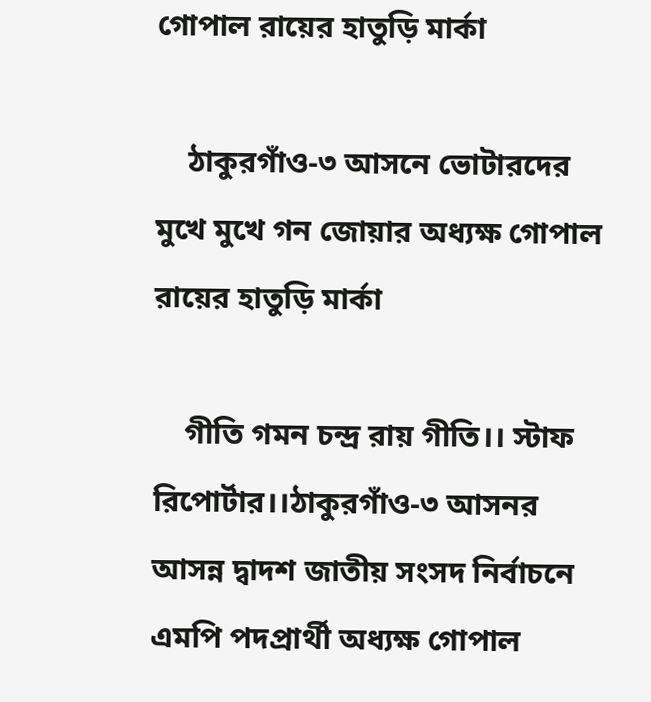গোপাল রায়ের হাতুড়ি মার্কা

    ঠাকুরগাঁও-৩ আসনে ভোটারদের মুখে মুখে গন জোয়ার অধ্যক্ষ গোপাল রায়ের হাতুড়ি মার্কা

    গীতি গমন চন্দ্র রায় গীতি।। স্টাফ রিপোর্টার।।ঠাকুরগাঁও-৩ আসনর আসন্ন দ্বাদশ জাতীয় সংসদ নির্বাচনে এমপি পদপ্রার্থী অধ্যক্ষ গোপাল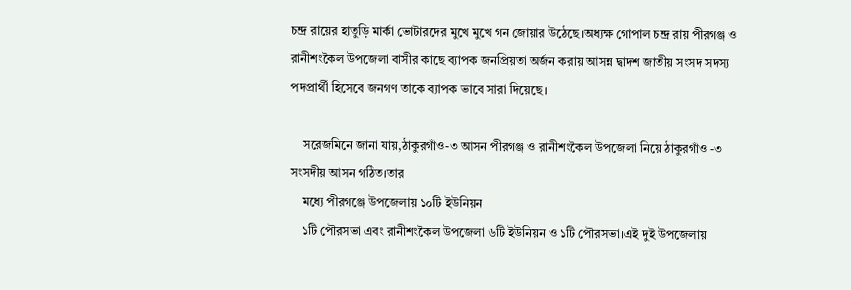চন্দ্র রায়ের হাতুড়ি মার্কা ভোটারদের মুখে মুখে গন জোয়ার উঠেছে।অধ্যক্ষ গোপাল চন্দ্র রায় পীরগঞ্জ ও রানীশংকৈল উপজেলা বাসীর কাছে ব্যাপক জনপ্রিয়তা অর্জন করায় আসন্ন দ্বাদশ জাতীয় সংসদ সদস্য পদপ্রার্থী হিসেবে জনগণ তাকে ব্যাপক ভাবে সারা দিয়েছে।

    সরেজমিনে জানা যায়,ঠাকুরগাঁও-৩ আসন পীরগঞ্জ ও রানীশংকৈল উপজেলা নিয়ে ঠাকুরগাঁও -৩ সংসদীয় আসন গঠিত।তার
    মধ্যে পীরগঞ্জে উপজেলায় ১০টি ইউনিয়ন
    ১টি পৌরসভা এবং রানীশংকৈল উপজেলা ৬টি ইউনিয়ন ও ১টি পৌরসভা।এই দুই উপজেলায়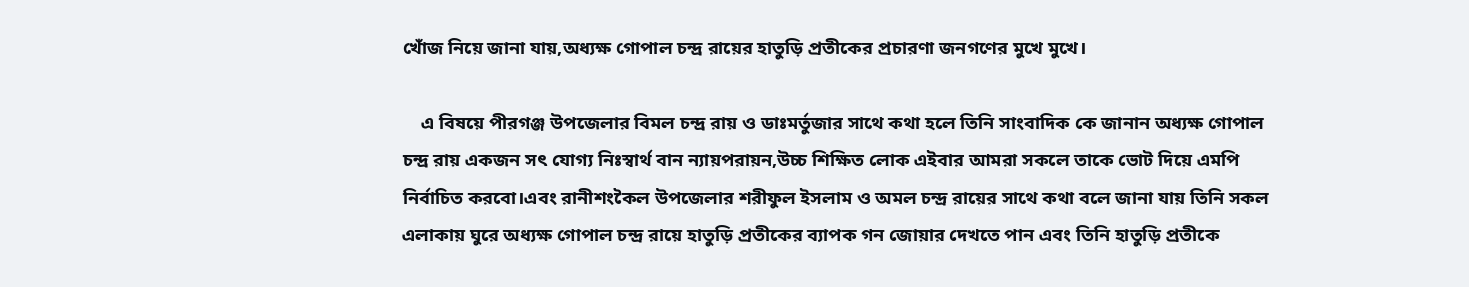খোঁজ নিয়ে জানা যায়,অধ্যক্ষ গোপাল চন্দ্র রায়ের হাতুড়ি প্রতীকের প্রচারণা জনগণের মুখে মুখে।

    এ বিষয়ে পীরগঞ্জ উপজেলার বিমল চন্দ্র রায় ও ডাঃমর্তুজার সাথে কথা হলে তিনি সাংবাদিক কে জানান অধ্যক্ষ গোপাল চন্দ্র রায় একজন সৎ যোগ্য নিঃস্বার্থ বান ন্যায়পরায়ন,উচ্চ শিক্ষিত লোক এইবার আমরা সকলে তাকে ভোট দিয়ে এমপি নির্বাচিত করবো।এবং রানীশংকৈল উপজেলার শরীফুল ইসলাম ও অমল চন্দ্র রায়ের সাথে কথা বলে জানা যায় তিনি সকল এলাকায় ঘুরে অধ্যক্ষ গোপাল চন্দ্র রায়ে হাতুড়ি প্রতীকের ব্যাপক গন জোয়ার দেখতে পান এবং তিনি হাতুড়ি প্রতীকে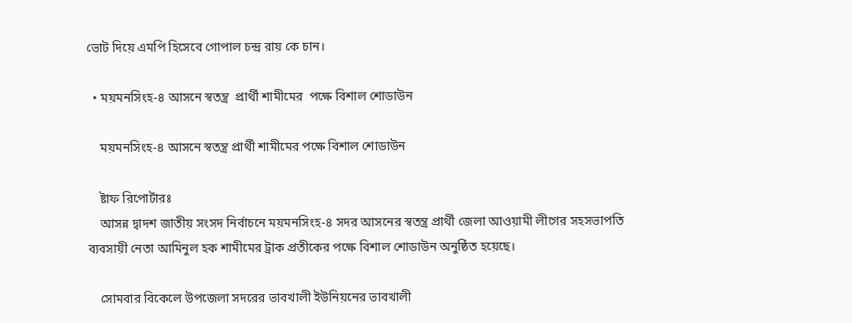ভোট দিয়ে এমপি হিসেবে গোপাল চন্দ্র রায় কে চান।

  • ময়মনসিংহ-৪ আসনে স্বতন্ত্র  প্রার্থী শামীমের  পক্ষে বিশাল শোডাউন

    ময়মনসিংহ-৪ আসনে স্বতন্ত্র প্রার্থী শামীমের পক্ষে বিশাল শোডাউন

    ষ্টাফ রিপোর্টারঃ
    আসন্ন দ্বাদশ জাতীয় সংসদ নির্বাচনে ময়মনসিংহ-৪ সদর আসনের স্বতন্ত্র প্রার্থী জেলা আওয়ামী লীগের সহসভাপতি ব্যবসায়ী নেতা আমিনুল হক শামীমের ট্রাক প্রতীকের পক্ষে বিশাল শোডাউন অনুষ্ঠিত হয়েছে।

    সোমবার বিকেলে উপজেলা সদরের ভাবখালী ইউনিয়নের ভাবখালী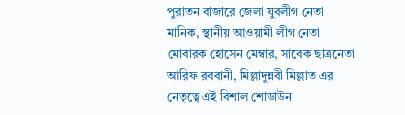পুরাতন বাজারে জেলা যুবলীগ নেতা মানিক, স্থানীয় আওয়ামী লীগ নেতা মোবারক হোসেন মেম্বার, সাবেক ছাত্রনেতা আরিফ রববানী, মিল্লাদুন্নবী মিল্লাত এর নেতৃত্বে এই বিশাল শোডাউন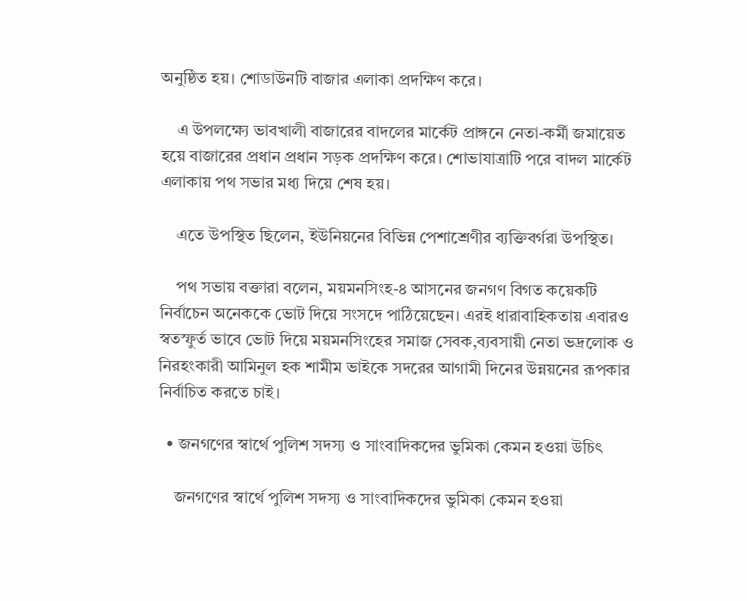অনুষ্ঠিত হয়। শোডাউনটি বাজার এলাকা প্রদক্ষিণ করে।

    এ উপলক্ষ্যে ভাবখালী বাজারের বাদলের মার্কেট প্রাঙ্গনে নেতা-কর্মী জমায়েত হয়ে বাজারের প্রধান প্রধান সড়ক প্রদক্ষিণ করে। শোভাযাত্রাটি পরে বাদল মার্কেট এলাকায় পথ সভার মধ্য দিয়ে শেষ হয়।

    এতে উপস্থিত ছিলেন, ইউনিয়নের বিভিন্ন পেশাশ্রেণীর ব্যক্তিবর্গরা উপস্থিত।

    পথ সভায় বক্তারা বলেন, ময়মনসিংহ-৪ আসনের জনগণ বিগত কয়েকটি নির্বাচেন অনেককে ভোট দিয়ে সংসদে পাঠিয়েছেন। এরই ধারাবাহিকতায় এবারও স্বতস্ফুর্ত ভাবে ভোট দিয়ে ময়মনসিংহের সমাজ সেবক,ব্যবসায়ী নেতা ভদ্রলোক ও নিরহংকারী আমিনুল হক শামীম ভাইকে সদরের আগামী দিনের উন্নয়নের রূপকার নির্বাচিত করতে চাই।

  • জনগণের স্বার্থে পুলিশ সদস্য ও সাংবাদিকদের ভুমিকা কেমন হওয়া উচিৎ

    জনগণের স্বার্থে পুলিশ সদস্য ও সাংবাদিকদের ভুমিকা কেমন হওয়া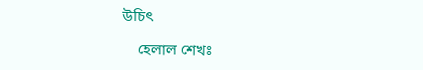উচিৎ

    হেলাল শেখঃ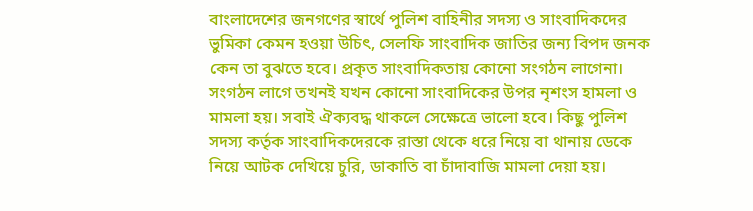বাংলাদেশের জনগণের স্বার্থে পুলিশ বাহিনীর সদস্য ও সাংবাদিকদের ভুমিকা কেমন হওয়া উচিৎ, সেলফি সাংবাদিক জাতির জন্য বিপদ জনক কেন তা বুঝতে হবে। প্রকৃত সাংবাদিকতায় কোনো সংগঠন লাগেনা। সংগঠন লাগে তখনই যখন কোনো সাংবাদিকের উপর নৃশংস হামলা ও মামলা হয়। সবাই ঐক্যবদ্ধ থাকলে সেক্ষেত্রে ভালো হবে। কিছু পুলিশ সদস্য কর্তৃক সাংবাদিকদেরকে রাস্তা থেকে ধরে নিয়ে বা থানায় ডেকে নিয়ে আটক দেখিয়ে চুরি, ডাকাতি বা চাঁদাবাজি মামলা দেয়া হয়।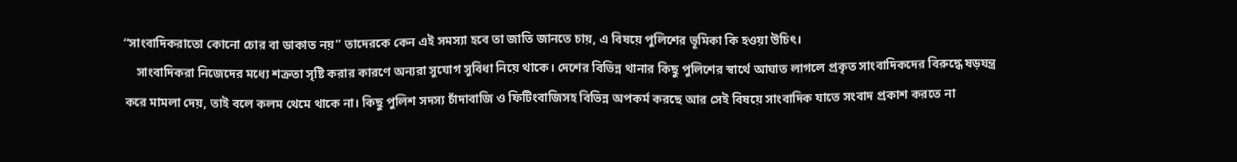“সাংবাদিকরাতো কোনো চোর বা ডাকাত নয়” তাদেরকে কেন এই সমস্যা হবে তা জাতি জানতে চায়, এ বিষয়ে পুলিশের ভূমিকা কি হওয়া উচিৎ।
    সাংবাদিকরা নিজেদের মধ্যে শক্রতা সৃষ্টি করার কারণে অন্যরা সুযোগ সুবিধা নিয়ে থাকে। দেশের বিভিন্ন থানার কিছু পুলিশের স্বার্থে আঘাত লাগলে প্রকৃত সাংবাদিকদের বিরুদ্ধে ষড়যন্ত্র করে মামলা দেয়, তাই বলে কলম থেমে থাকে না। কিছু পুলিশ সদস্য চাঁদাবাজি ও ফিটিংবাজিসহ বিভিন্ন অপকর্ম করছে আর সেই বিষয়ে সাংবাদিক যাতে সংবাদ প্রকাশ করতে না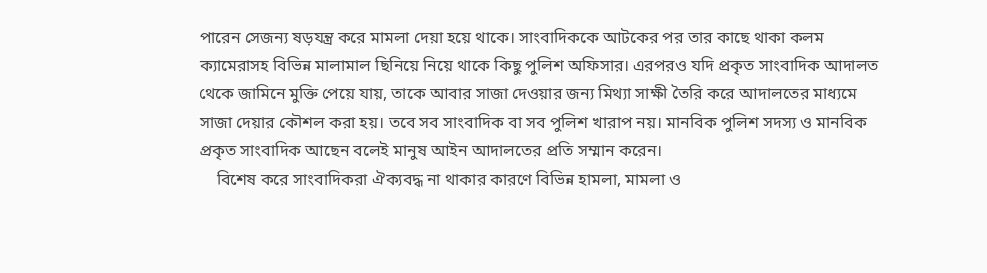পারেন সেজন্য ষড়যন্ত্র করে মামলা দেয়া হয়ে থাকে। সাংবাদিককে আটকের পর তার কাছে থাকা কলম ক্যামেরাসহ বিভিন্ন মালামাল ছিনিয়ে নিয়ে থাকে কিছু পুলিশ অফিসার। এরপরও যদি প্রকৃত সাংবাদিক আদালত থেকে জামিনে মুক্তি পেয়ে যায়, তাকে আবার সাজা দেওয়ার জন্য মিথ্যা সাক্ষী তৈরি করে আদালতের মাধ্যমে সাজা দেয়ার কৌশল করা হয়। তবে সব সাংবাদিক বা সব পুলিশ খারাপ নয়। মানবিক পুলিশ সদস্য ও মানবিক প্রকৃত সাংবাদিক আছেন বলেই মানুষ আইন আদালতের প্রতি সম্মান করেন।
    বিশেষ করে সাংবাদিকরা ঐক্যবদ্ধ না থাকার কারণে বিভিন্ন হামলা, মামলা ও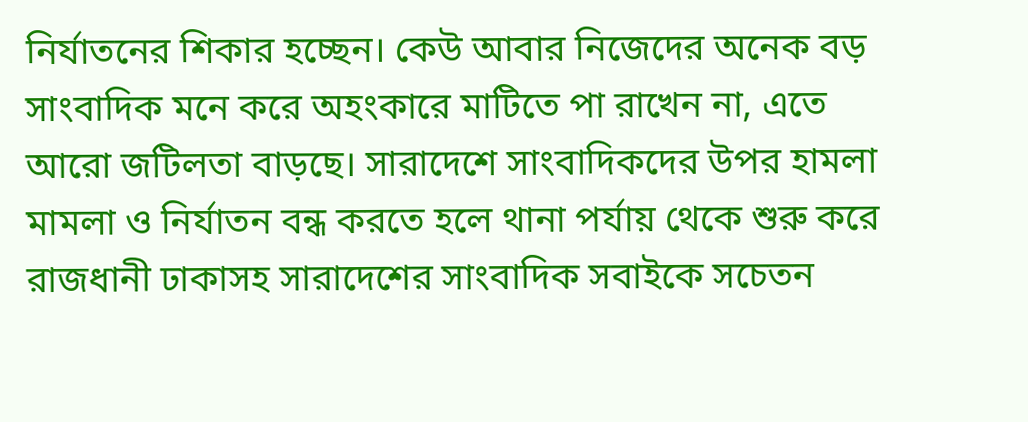নির্যাতনের শিকার হচ্ছেন। কেউ আবার নিজেদের অনেক বড় সাংবাদিক মনে করে অহংকারে মাটিতে পা রাখেন না, এতে আরো জটিলতা বাড়ছে। সারাদেশে সাংবাদিকদের উপর হামলা মামলা ও নির্যাতন বন্ধ করতে হলে থানা পর্যায় থেকে শুরু করে রাজধানী ঢাকাসহ সারাদেশের সাংবাদিক সবাইকে সচেতন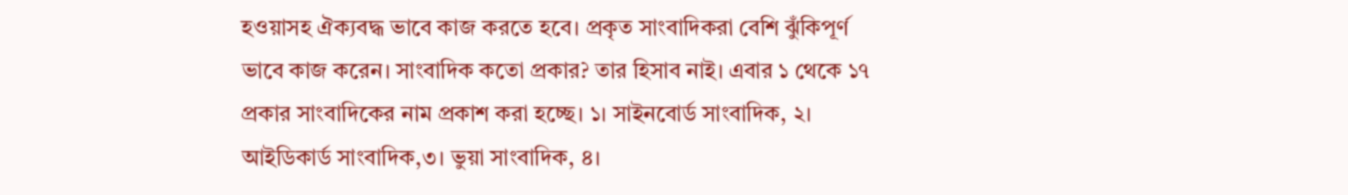হওয়াসহ ঐক্যবদ্ধ ভাবে কাজ করতে হবে। প্রকৃত সাংবাদিকরা বেশি ঝুঁকিপূর্ণ ভাবে কাজ করেন। সাংবাদিক কতো প্রকার? তার হিসাব নাই। এবার ১ থেকে ১৭ প্রকার সাংবাদিকের নাম প্রকাশ করা হচ্ছে। ১। সাইনবোর্ড সাংবাদিক, ২। আইডিকার্ড সাংবাদিক,৩। ভুয়া সাংবাদিক, ৪।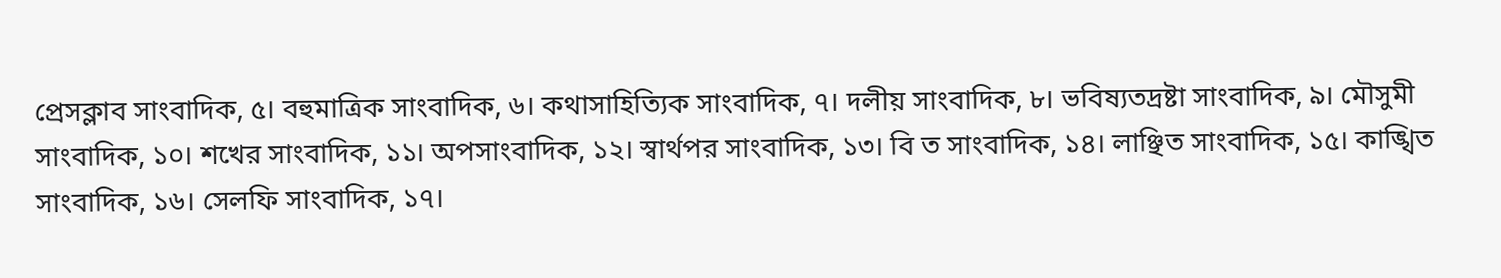প্রেসক্লাব সাংবাদিক, ৫। বহুমাত্রিক সাংবাদিক, ৬। কথাসাহিত্যিক সাংবাদিক, ৭। দলীয় সাংবাদিক, ৮। ভবিষ্যতদ্রষ্টা সাংবাদিক, ৯। মৌসুমী সাংবাদিক, ১০। শখের সাংবাদিক, ১১। অপসাংবাদিক, ১২। স্বার্থপর সাংবাদিক, ১৩। বি ত সাংবাদিক, ১৪। লাঞ্ছিত সাংবাদিক, ১৫। কাঙ্খিত সাংবাদিক, ১৬। সেলফি সাংবাদিক, ১৭।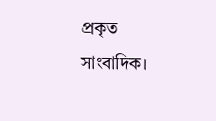প্রকৃত সাংবাদিক।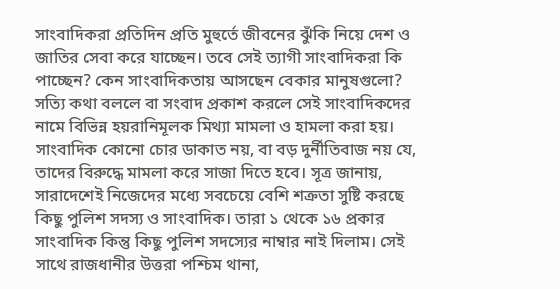সাংবাদিকরা প্রতিদিন প্রতি মুহুর্তে জীবনের ঝুঁকি নিয়ে দেশ ও জাতির সেবা করে যাচ্ছেন। তবে সেই ত্যাগী সাংবাদিকরা কি পাচ্ছেন? কেন সাংবাদিকতায় আসছেন বেকার মানুষগুলো? সত্যি কথা বললে বা সংবাদ প্রকাশ করলে সেই সাংবাদিকদের নামে বিভিন্ন হয়রানিমূলক মিথ্যা মামলা ও হামলা করা হয়। সাংবাদিক কোনো চোর ডাকাত নয়, বা বড় দুর্নীতিবাজ নয় যে, তাদের বিরুদ্ধে মামলা করে সাজা দিতে হবে। সূত্র জানায়, সারাদেশেই নিজেদের মধ্যে সবচেয়ে বেশি শক্রতা সুষ্টি করছে কিছু পুলিশ সদস্য ও সাংবাদিক। তারা ১ থেকে ১৬ প্রকার সাংবাদিক কিন্তু কিছু পুলিশ সদস্যের নাম্বার নাই দিলাম। সেই সাথে রাজধানীর উত্তরা পশ্চিম থানা,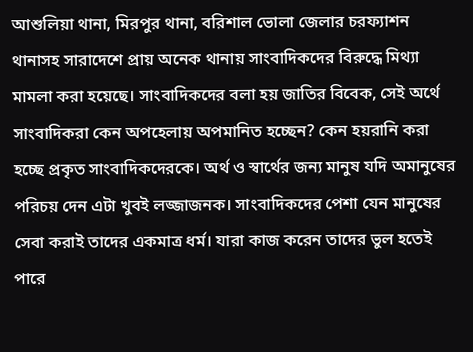আশুলিয়া থানা, মিরপুর থানা, বরিশাল ভোলা জেলার চরফ্যাশন থানাসহ সারাদেশে প্রায় অনেক থানায় সাংবাদিকদের বিরুদ্ধে মিথ্যা মামলা করা হয়েছে। সাংবাদিকদের বলা হয় জাতির বিবেক, সেই অর্থে সাংবাদিকরা কেন অপহেলায় অপমানিত হচ্ছেন? কেন হয়রানি করা হচ্ছে প্রকৃত সাংবাদিকদেরকে। অর্থ ও স্বার্থের জন্য মানুষ যদি অমানুষের পরিচয় দেন এটা খুবই লজ্জাজনক। সাংবাদিকদের পেশা যেন মানুষের সেবা করাই তাদের একমাত্র ধর্ম। যারা কাজ করেন তাদের ভুল হতেই পারে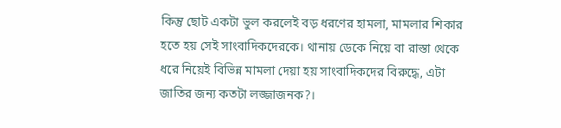কিন্তু ছোট একটা ভুল করলেই বড় ধরণের হামলা, মামলার শিকার হতে হয় সেই সাংবাদিকদেরকে। থানায় ডেকে নিয়ে বা রাস্তা থেকে ধরে নিয়েই বিভিন্ন মামলা দেয়া হয় সাংবাদিকদের বিরুদ্ধে, এটা জাতির জন্য কতটা লজ্জাজনক?।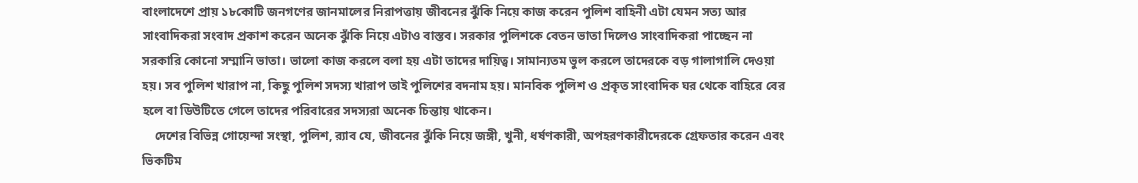বাংলাদেশে প্রায় ১৮কোটি জনগণের জানমালের নিরাপত্তায় জীবনের ঝুঁকি নিয়ে কাজ করেন পুলিশ বাহিনী এটা যেমন সত্য আর সাংবাদিকরা সংবাদ প্রকাশ করেন অনেক ঝুঁকি নিয়ে এটাও বাস্তব। সরকার পুলিশকে বেতন ভাতা দিলেও সাংবাদিকরা পাচ্ছেন না সরকারি কোনো সম্মানি ভাতা। ভালো কাজ করলে বলা হয় এটা তাদের দায়িত্ব। সামান্যতম ভুল করলে তাদেরকে বড় গালাগালি দেওয়া হয়। সব পুলিশ খারাপ না, কিছু পুলিশ সদস্য খারাপ তাই পুলিশের বদনাম হয়। মানবিক পুলিশ ও প্রকৃত সাংবাদিক ঘর থেকে বাহিরে বের হলে বা ডিউটিতে গেলে তাদের পরিবারের সদস্যরা অনেক চিন্তায় থাকেন।
    দেশের বিভিন্ন গোয়েন্দা সংস্থা, পুলিশ, র‌্যাব যে, জীবনের ঝুঁকি নিয়ে জঙ্গী, খুনী, ধর্ষণকারী, অপহরণকারীদেরকে গ্রেফতার করেন এবং ভিকটিম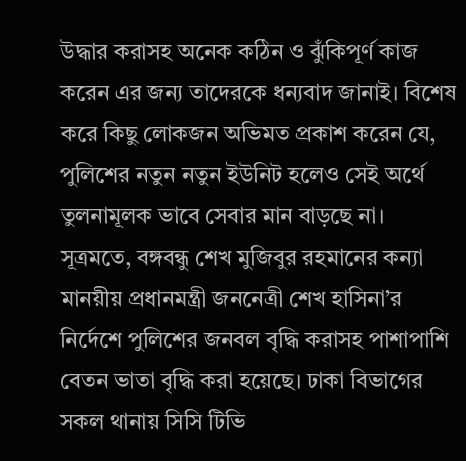উদ্ধার করাসহ অনেক কঠিন ও ঝুঁকিপূর্ণ কাজ করেন এর জন্য তাদেরকে ধন্যবাদ জানাই। বিশেষ করে কিছু লোকজন অভিমত প্রকাশ করেন যে, পুলিশের নতুন নতুন ইউনিট হলেও সেই অর্থে তুলনামূলক ভাবে সেবার মান বাড়ছে না। সূত্রমতে, বঙ্গবন্ধু শেখ মুজিবুর রহমানের কন্যা মানয়ীয় প্রধানমন্ত্রী জননেত্রী শেখ হাসিনা’র নির্দেশে পুলিশের জনবল বৃদ্ধি করাসহ পাশাপাশি বেতন ভাতা বৃদ্ধি করা হয়েছে। ঢাকা বিভাগের সকল থানায় সিসি টিভি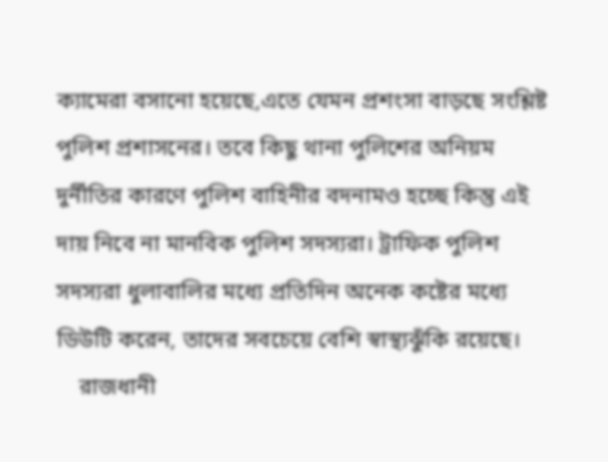ক্যামেরা বসানো হয়েছে,এতে যেমন প্রশংসা বাড়ছে সংশ্লিষ্ট পুলিশ প্রশাসনের। তবে কিছু থানা পুলিশের অনিয়ম দুর্নীতির কারণে পুলিশ বাহিনীর বদনামও হচ্ছে কিন্তু এই দায় নিবে না মানবিক পুলিশ সদস্যরা। ট্রাফিক পুলিশ সদস্যরা ধুলাবালির মধ্যে প্রতিদিন অনেক কষ্টের মধ্যে ডিউটি করেন, তাদের সবচেয়ে বেশি স্বাস্থ্যঝুঁকি রয়েছে।
    রাজধানী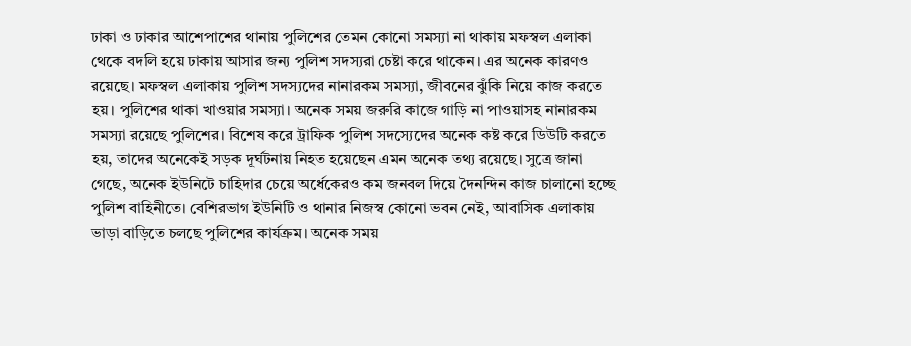ঢাকা ও ঢাকার আশেপাশের থানায় পুলিশের তেমন কোনো সমস্যা না থাকায় মফস্বল এলাকা থেকে বদলি হয়ে ঢাকায় আসার জন্য পুলিশ সদস্যরা চেষ্টা করে থাকেন। এর অনেক কারণও রয়েছে। মফস্বল এলাকায় পুলিশ সদস্যদের নানারকম সমস্যা, জীবনের ঝুঁকি নিয়ে কাজ করতে হয়। পুলিশের থাকা খাওয়ার সমস্যা। অনেক সময় জরুরি কাজে গাড়ি না পাওয়াসহ নানারকম সমস্যা রয়েছে পুলিশের। বিশেষ করে ট্রাফিক পুলিশ সদস্যেদের অনেক কষ্ট করে ডিউটি করতে হয়, তাদের অনেকেই সড়ক দূর্ঘটনায় নিহত হয়েছেন এমন অনেক তথ্য রয়েছে। সুত্রে জানা গেছে, অনেক ইউনিটে চাহিদার চেয়ে অর্ধেকেরও কম জনবল দিয়ে দৈনন্দিন কাজ চালানো হচ্ছে পুলিশ বাহিনীতে। বেশিরভাগ ইউনিটি ও থানার নিজস্ব কোনো ভবন নেই, আবাসিক এলাকায় ভাড়া বাড়িতে চলছে পুলিশের কার্যক্রম। অনেক সময়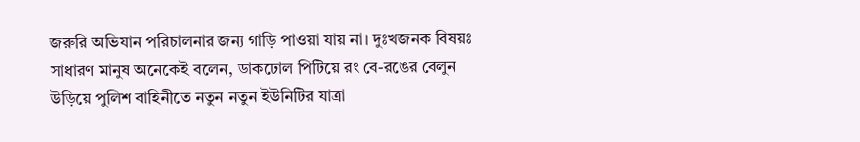জরুরি অভিযান পরিচালনার জন্য গাড়ি পাওয়া যায় না। দুঃখজনক বিষয়ঃ সাধারণ মানুষ অনেকেই বলেন, ডাকঢোল পিটিয়ে রং বে-রঙের বেলুন উড়িয়ে পুলিশ বাহিনীতে নতুন নতুন ইউনিটির যাত্রা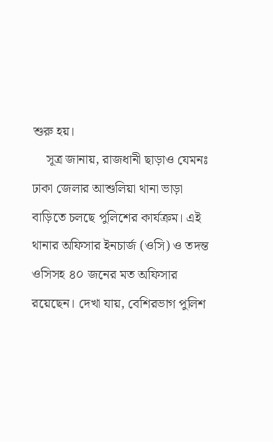শুরু হয়।
    সূত্র জানায়, রাজধানী ছাড়াও যেমনঃ ঢাকা জেলার আশুলিয়া থানা ভাড়া বাড়িতে চলছে পুলিশের কার্যক্রম। এই থানার অফিসার ইনচার্জ (ওসি) ও তদন্ত ওসিসহ ৪০ জনের মত অফিসার রয়েছেন। দেখা যায়, বেশিরভাগ পুলিশ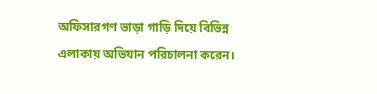অফিসারগণ ভাড়া গাড়ি দিয়ে বিভিন্ন এলাকায় অভিযান পরিচালনা করেন।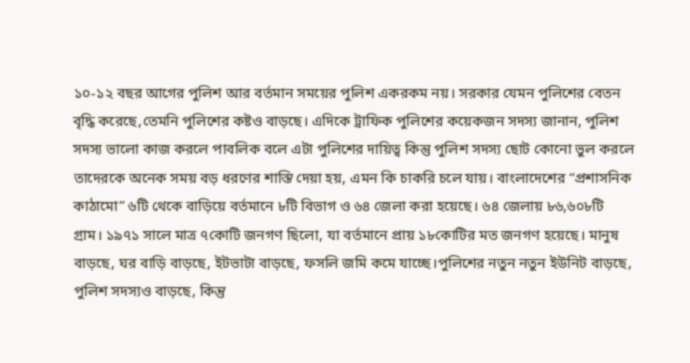১০-১২ বছর আগের পুলিশ আর বর্তমান সময়ের পুলিশ একরকম নয়। সরকার যেমন পুলিশের বেতন বৃদ্ধি করেছে,তেমনি পুলিশের কষ্টও বাড়ছে। এদিকে ট্রাফিক পুলিশের কয়েকজন সদস্য জানান, পুলিশ সদস্য ভালো কাজ করলে পাবলিক বলে এটা পুলিশের দায়িত্ব কিন্তু পুলিশ সদস্য ছোট কোনো ভুল করলে তাদেরকে অনেক সময় বড় ধরণের শাস্তি দেয়া হয়, এমন কি চাকরি চলে যায়। বাংলাদেশের “প্রশাসনিক কাঠামো” ৬টি থেকে বাড়িয়ে বর্তমানে ৮টি বিভাগ ও ৬৪ জেলা করা হয়েছে। ৬৪ জেলায় ৮৬,৬০৮টি গ্রাম। ১৯৭১ সালে মাত্র ৭কোটি জনগণ ছিলো, যা বর্তমানে প্রায় ১৮কোটির মত জনগণ হয়েছে। মানুষ বাড়ছে, ঘর বাড়ি বাড়ছে, ইটভাটা বাড়ছে, ফসলি জমি কমে যাচ্ছে।পুলিশের নতুন নতুন ইউনিট বাড়ছে, পুলিশ সদস্যও বাড়ছে, কিন্তু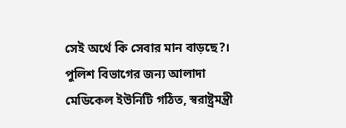সেই অর্থে কি সেবার মান বাড়ছে?। পুলিশ বিভাগের জন্য আলাদা মেডিকেল ইউনিটি গঠিত, স্বরাষ্ট্রমন্ত্রী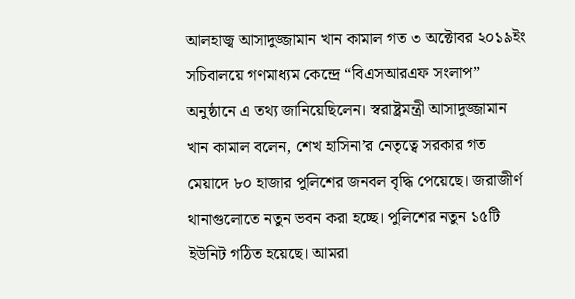আলহাজ্ব আসাদুজ্জামান খান কামাল গত ৩ অক্টোবর ২০১৯ইং সচিবালয়ে গণমাধ্যম কেন্দ্রে “বিএসআরএফ সংলাপ” অনুষ্ঠানে এ তথ্য জানিয়েছিলেন। স্বরাষ্ট্রমন্ত্রী আসাদুজ্জামান খান কামাল বলেন, শেখ হাসিনা’র নেতৃত্বে সরকার গত মেয়াদে ৮০ হাজার পুলিশের জনবল বৃদ্ধি পেয়েছে। জরাজীর্ণ থানাগুলোতে নতুন ভবন করা হচ্ছে। পুলিশের নতুন ১৫টি ইউনিট গঠিত হয়েছে। আমরা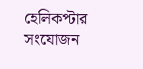হেলিকপ্টার সংযোজন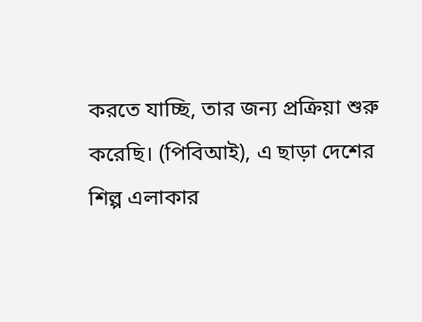করতে যাচ্ছি, তার জন্য প্রক্রিয়া শুরু করেছি। (পিবিআই), এ ছাড়া দেশের শিল্প এলাকার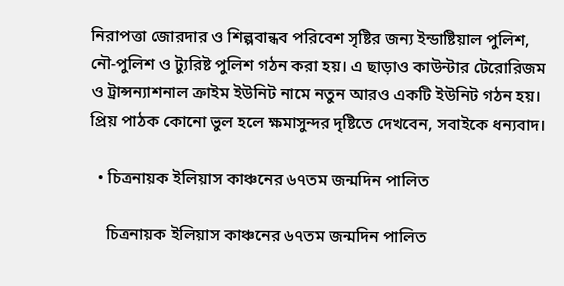নিরাপত্তা জোরদার ও শিল্পবান্ধব পরিবেশ সৃষ্টির জন্য ইন্ডাষ্টিয়াল পুলিশ, নৌ-পুলিশ ও ট্যুরিষ্ট পুলিশ গঠন করা হয়। এ ছাড়াও কাউন্টার টেরোরিজম ও ট্রান্সন্যাশনাল ক্রাইম ইউনিট নামে নতুন আরও একটি ইউনিট গঠন হয়। প্রিয় পাঠক কোনো ভুল হলে ক্ষমাসুন্দর দৃষ্টিতে দেখবেন, সবাইকে ধন্যবাদ।

  • চিত্রনায়ক ইলিয়াস কাঞ্চনের ৬৭তম জন্মদিন পালিত

    চিত্রনায়ক ইলিয়াস কাঞ্চনের ৬৭তম জন্মদিন পালিত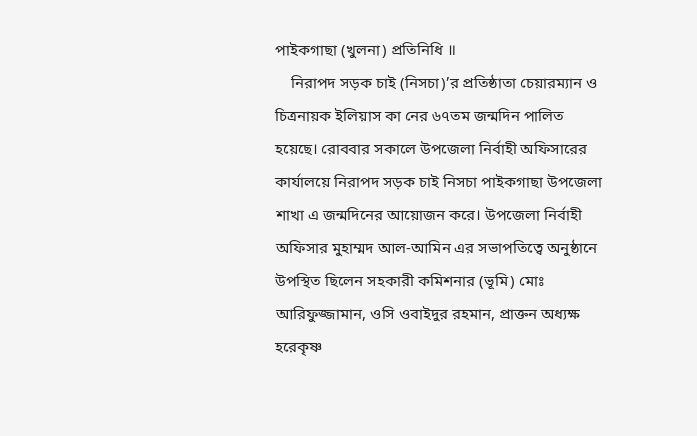পাইকগাছা (খুলনা) প্রতিনিধি ॥
    নিরাপদ সড়ক চাই (নিসচা)’র প্রতিষ্ঠাতা চেয়ারম্যান ও চিত্রনায়ক ইলিয়াস কা নের ৬৭তম জন্মদিন পালিত হয়েছে। রোববার সকালে উপজেলা নির্বাহী অফিসারের কার্যালয়ে নিরাপদ সড়ক চাই নিসচা পাইকগাছা উপজেলা শাখা এ জন্মদিনের আয়োজন করে। উপজেলা নির্বাহী অফিসার মুহাম্মদ আল-আমিন এর সভাপতিত্বে অনুষ্ঠানে উপস্থিত ছিলেন সহকারী কমিশনার (ভূমি) মোঃ আরিফুজ্জামান, ওসি ওবাইদুর রহমান, প্রাক্তন অধ্যক্ষ হরেকৃষ্ণ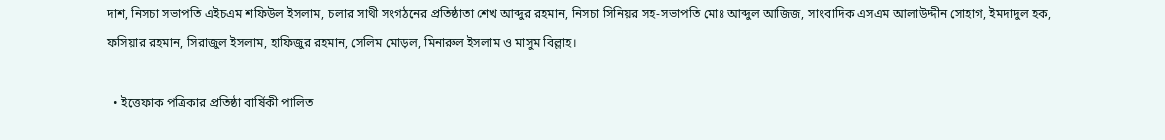দাশ, নিসচা সভাপতি এইচএম শফিউল ইসলাম, চলার সাথী সংগঠনের প্রতিষ্ঠাতা শেখ আব্দুর রহমান, নিসচা সিনিয়র সহ-সভাপতি মোঃ আব্দুল আজিজ, সাংবাদিক এসএম আলাউদ্দীন সোহাগ, ইমদাদুল হক, ফসিয়ার রহমান, সিরাজুল ইসলাম, হাফিজুর রহমান, সেলিম মোড়ল, মিনারুল ইসলাম ও মাসুম বিল্লাহ।

  • ইত্তেফাক পত্রিকার প্রতিষ্ঠা বার্ষিকী পালিত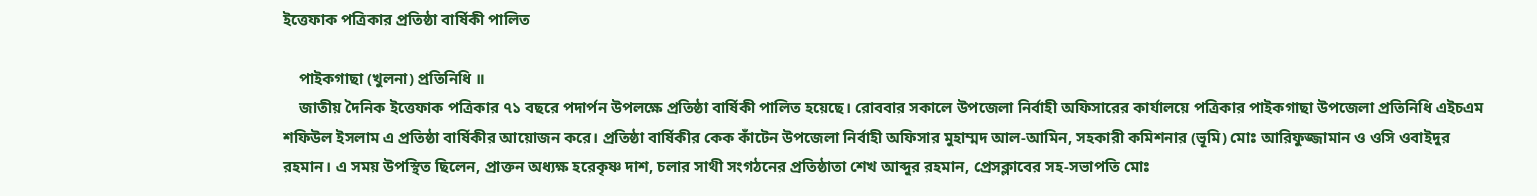ইত্তেফাক পত্রিকার প্রতিষ্ঠা বার্ষিকী পালিত

    পাইকগাছা (খুলনা) প্রতিনিধি ॥
    জাতীয় দৈনিক ইত্তেফাক পত্রিকার ৭১ বছরে পদার্পন উপলক্ষে প্রতিষ্ঠা বার্ষিকী পালিত হয়েছে। রোববার সকালে উপজেলা নির্বাহী অফিসারের কার্যালয়ে পত্রিকার পাইকগাছা উপজেলা প্রতিনিধি এইচএম শফিউল ইসলাম এ প্রতিষ্ঠা বার্ষিকীর আয়োজন করে। প্রতিষ্ঠা বার্ষিকীর কেক কাঁটেন উপজেলা নির্বাহী অফিসার মুহাম্মদ আল-আমিন, সহকারী কমিশনার (ভূমি) মোঃ আরিফুজ্জামান ও ওসি ওবাইদুর রহমান। এ সময় উপস্থিত ছিলেন, প্রাক্তন অধ্যক্ষ হরেকৃষ্ণ দাশ, চলার সাথী সংগঠনের প্রতিষ্ঠাতা শেখ আব্দুর রহমান, প্রেসক্লাবের সহ-সভাপতি মোঃ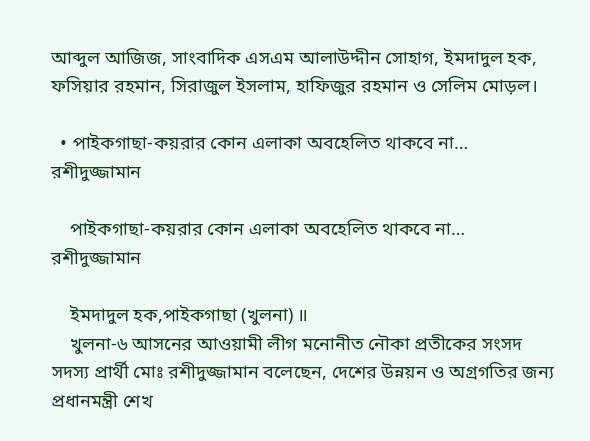আব্দুল আজিজ, সাংবাদিক এসএম আলাউদ্দীন সোহাগ, ইমদাদুল হক, ফসিয়ার রহমান, সিরাজুল ইসলাম, হাফিজুর রহমান ও সেলিম মোড়ল।

  • পাইকগাছা-কয়রার কোন এলাকা অবহেলিত থাকবে না… রশীদুজ্জামান

    পাইকগাছা-কয়রার কোন এলাকা অবহেলিত থাকবে না… রশীদুজ্জামান

    ইমদাদুল হক,পাইকগাছা (খুলনা) ॥
    খুলনা-৬ আসনের আওয়ামী লীগ মনোনীত নৌকা প্রতীকের সংসদ সদস্য প্রার্থী মোঃ রশীদুজ্জামান বলেছেন, দেশের উন্নয়ন ও অগ্রগতির জন্য প্রধানমন্ত্রী শেখ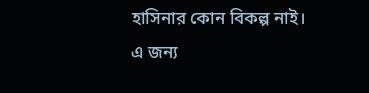হাসিনার কোন বিকল্প নাই। এ জন্য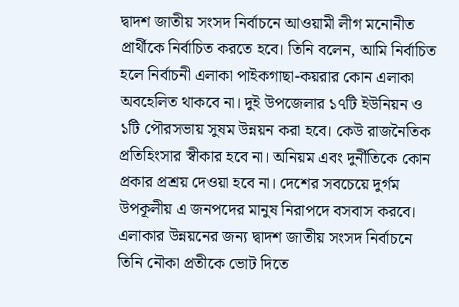দ্বাদশ জাতীয় সংসদ নির্বাচনে আওয়ামী লীগ মনোনীত প্রার্থীকে নির্বাচিত করতে হবে। তিনি বলেন, আমি নির্বাচিত হলে নির্বাচনী এলাকা পাইকগাছা-কয়রার কোন এলাকা অবহেলিত থাকবে না। দুই উপজেলার ১৭টি ইউনিয়ন ও ১টি পৌরসভায় সুষম উন্নয়ন করা হবে। কেউ রাজনৈতিক প্রতিহিংসার স্বীকার হবে না। অনিয়ম এবং দুর্নীতিকে কোন প্রকার প্রশ্রয় দেওয়া হবে না। দেশের সবচেয়ে দুর্গম উপকূলীয় এ জনপদের মানুষ নিরাপদে বসবাস করবে। এলাকার উন্নয়নের জন্য দ্বাদশ জাতীয় সংসদ নির্বাচনে তিনি নৌকা প্রতীকে ভোট দিতে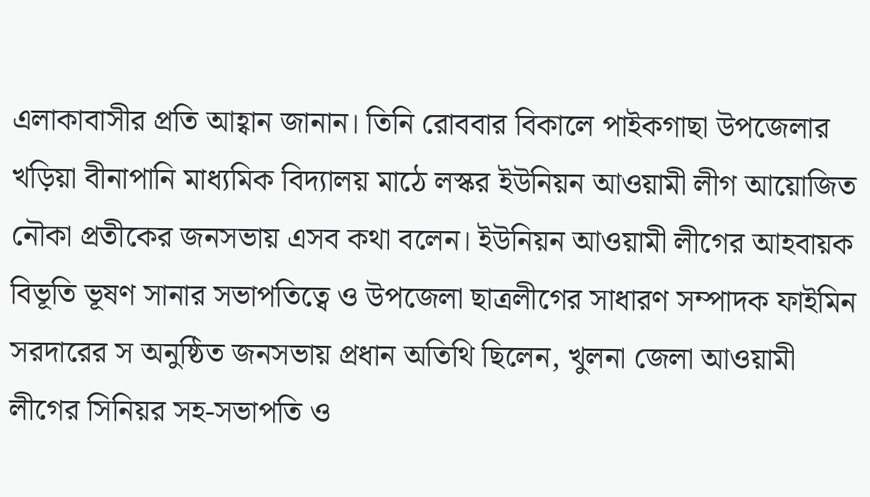এলাকাবাসীর প্রতি আহ্বান জানান। তিনি রোববার বিকালে পাইকগাছা উপজেলার খড়িয়া বীনাপানি মাধ্যমিক বিদ্যালয় মাঠে লস্কর ইউনিয়ন আওয়ামী লীগ আয়োজিত নৌকা প্রতীকের জনসভায় এসব কথা বলেন। ইউনিয়ন আওয়ামী লীগের আহবায়ক বিভূতি ভূষণ সানার সভাপতিত্বে ও উপজেলা ছাত্রলীগের সাধারণ সম্পাদক ফাইমিন সরদারের স অনুষ্ঠিত জনসভায় প্রধান অতিথি ছিলেন, খুলনা জেলা আওয়ামী লীগের সিনিয়র সহ-সভাপতি ও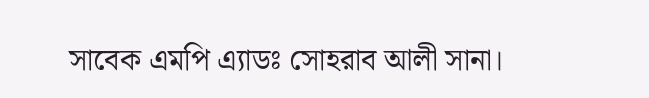সাবেক এমপি এ্যাডঃ সোহরাব আলী সানা।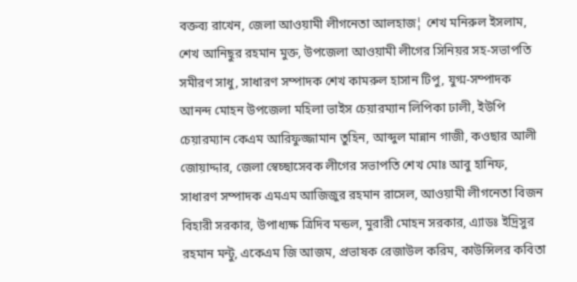বক্তব্য রাখেন, জেলা আওয়ামী লীগনেতা আলহাজ¦ শেখ মনিরুল ইসলাম, শেখ আনিছুর রহমান মুক্ত, উপজেলা আওয়ামী লীগের সিনিয়র সহ-সভাপতি সমীরণ সাধু, সাধারণ সম্পাদক শেখ কামরুল হাসান টিপু, যুগ্ম-সম্পাদক আনন্দ মোহন উপজেলা মহিলা ভাইস চেয়ারম্যান লিপিকা ঢালী, ইউপি চেয়ারম্যান কেএম আরিফুজ্জামান তুহিন, আব্দুল মান্নান গাজী, কওছার আলী জোয়াদ্দার, জেলা স্বেচ্ছাসেবক লীগের সভাপতি শেখ মোঃ আবু হানিফ, সাধারণ সম্পাদক এমএম আজিজুর রহমান রাসেল, আওয়ামী লীগনেতা বিজন বিহারী সরকার, উপাধ্যক্ষ ত্রিদিব মন্ডল, মুরারী মোহন সরকার, এ্যাডঃ ইদ্রিসুর রহমান মন্টু, একেএম জি আজম, প্রভাষক রেজাউল করিম, কাউন্সিলর কবিতা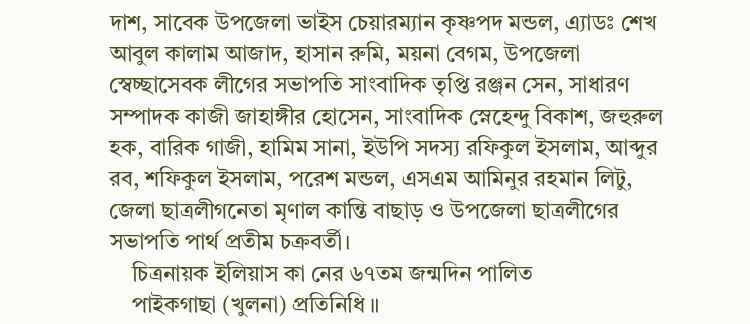দাশ, সাবেক উপজেলা ভাইস চেয়ারম্যান কৃষ্ণপদ মন্ডল, এ্যাডঃ শেখ আবুল কালাম আজাদ, হাসান রুমি, ময়না বেগম, উপজেলা স্বেচ্ছাসেবক লীগের সভাপতি সাংবাদিক তৃপ্তি রঞ্জন সেন, সাধারণ সম্পাদক কাজী জাহাঙ্গীর হোসেন, সাংবাদিক স্নেহেন্দু বিকাশ, জহুরুল হক, বারিক গাজী, হামিম সানা, ইউপি সদস্য রফিকুল ইসলাম, আব্দুর রব, শফিকুল ইসলাম, পরেশ মন্ডল, এসএম আমিনুর রহমান লিটু, জেলা ছাত্রলীগনেতা মৃণাল কান্তি বাছাড় ও উপজেলা ছাত্রলীগের সভাপতি পার্থ প্রতীম চক্রবর্তী।
    চিত্রনায়ক ইলিয়াস কা নের ৬৭তম জন্মদিন পালিত
    পাইকগাছা (খুলনা) প্রতিনিধি ॥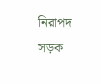নিরাপদ সড়ক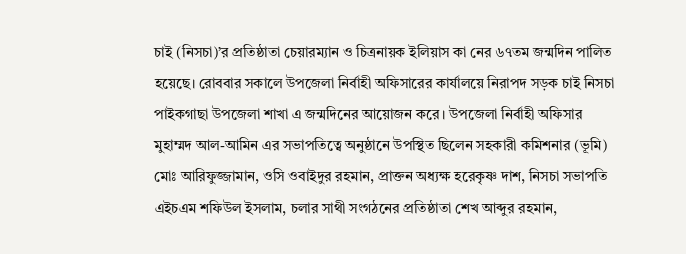চাই (নিসচা)’র প্রতিষ্ঠাতা চেয়ারম্যান ও চিত্রনায়ক ইলিয়াস কা নের ৬৭তম জন্মদিন পালিত হয়েছে। রোববার সকালে উপজেলা নির্বাহী অফিসারের কার্যালয়ে নিরাপদ সড়ক চাই নিসচা পাইকগাছা উপজেলা শাখা এ জন্মদিনের আয়োজন করে। উপজেলা নির্বাহী অফিসার মুহাম্মদ আল-আমিন এর সভাপতিত্বে অনুষ্ঠানে উপস্থিত ছিলেন সহকারী কমিশনার (ভূমি) মোঃ আরিফুজ্জামান, ওসি ওবাইদুর রহমান, প্রাক্তন অধ্যক্ষ হরেকৃষ্ণ দাশ, নিসচা সভাপতি এইচএম শফিউল ইসলাম, চলার সাথী সংগঠনের প্রতিষ্ঠাতা শেখ আব্দুর রহমান,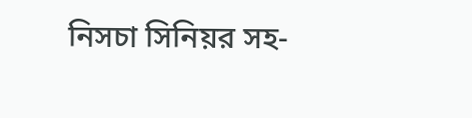নিসচা সিনিয়র সহ-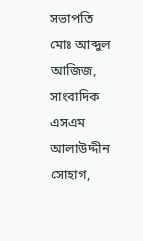সভাপতি মোঃ আব্দুল আজিজ, সাংবাদিক এসএম আলাউদ্দীন সোহাগ,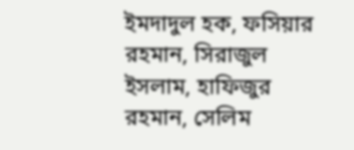ইমদাদুল হক, ফসিয়ার রহমান, সিরাজুল ইসলাম, হাফিজুর রহমান, সেলিম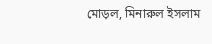মোড়ল, মিনারুল ইসলাম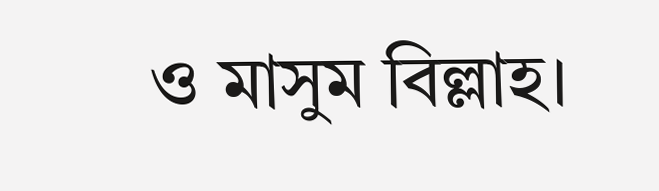ও মাসুম বিল্লাহ।